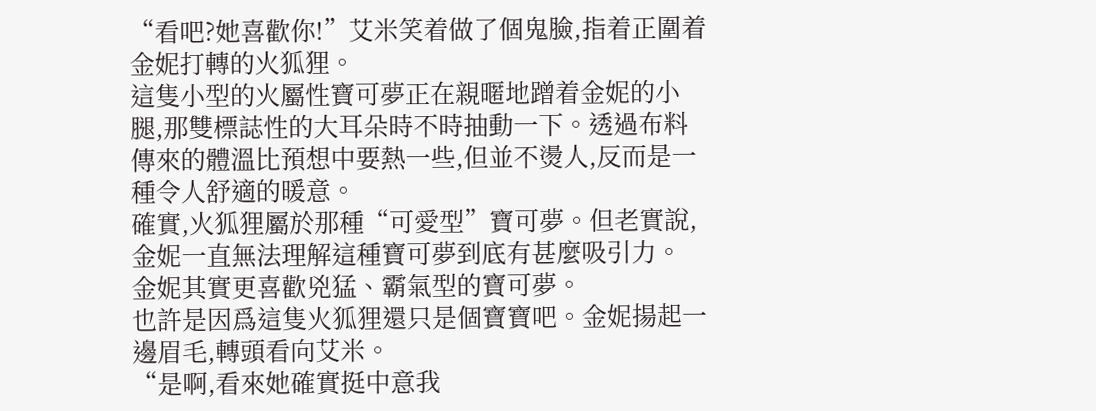“看吧?她喜歡你!”艾米笑着做了個鬼臉,指着正圍着金妮打轉的火狐狸。
這隻小型的火屬性寶可夢正在親暱地蹭着金妮的小腿,那雙標誌性的大耳朵時不時抽動一下。透過布料傳來的體溫比預想中要熱一些,但並不燙人,反而是一種令人舒適的暖意。
確實,火狐狸屬於那種“可愛型”寶可夢。但老實說,金妮一直無法理解這種寶可夢到底有甚麼吸引力。
金妮其實更喜歡兇猛、霸氣型的寶可夢。
也許是因爲這隻火狐狸還只是個寶寶吧。金妮揚起一邊眉毛,轉頭看向艾米。
“是啊,看來她確實挺中意我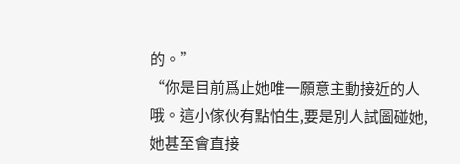的。”
“你是目前爲止她唯一願意主動接近的人哦。這小傢伙有點怕生,要是別人試圖碰她,她甚至會直接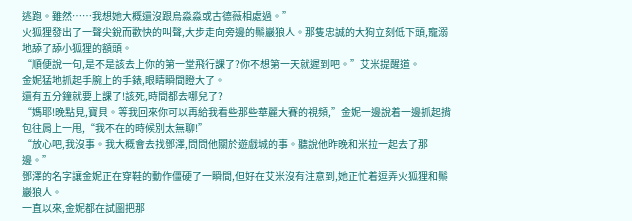逃跑。雖然……我想她大概還沒跟烏淼淼或古德薇相處過。”
火狐狸發出了一聲尖銳而歡快的叫聲,大步走向旁邊的鬃巖狼人。那隻忠誠的大狗立刻低下頭,寵溺地舔了舔小狐狸的額頭。
“順便說一句,是不是該去上你的第一堂飛行課了?你不想第一天就遲到吧。”艾米提醒道。
金妮猛地抓起手腕上的手錶,眼睛瞬間瞪大了。
還有五分鐘就要上課了!該死,時間都去哪兒了?
“媽耶!晚點見,寶貝。等我回來你可以再給我看些那些華麗大賽的視頻,”金妮一邊說着一邊抓起揹包往肩上一甩,“我不在的時候別太無聊!”
“放心吧,我沒事。我大概會去找鄧澤,問問他關於遊戲城的事。聽說他昨晚和米拉一起去了那邊。”
鄧澤的名字讓金妮正在穿鞋的動作僵硬了一瞬間,但好在艾米沒有注意到,她正忙着逗弄火狐狸和鬃巖狼人。
一直以來,金妮都在試圖把那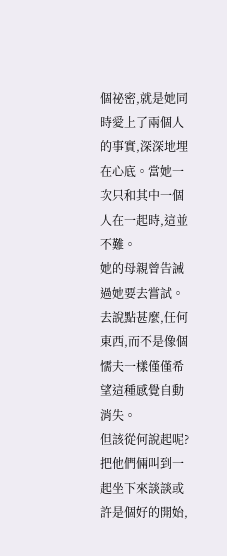個祕密,就是她同時愛上了兩個人的事實,深深地埋在心底。當她一次只和其中一個人在一起時,這並不難。
她的母親曾告誡過她要去嘗試。去說點甚麼,任何東西,而不是像個懦夫一樣僅僅希望這種感覺自動消失。
但該從何說起呢?
把他們倆叫到一起坐下來談談或許是個好的開始,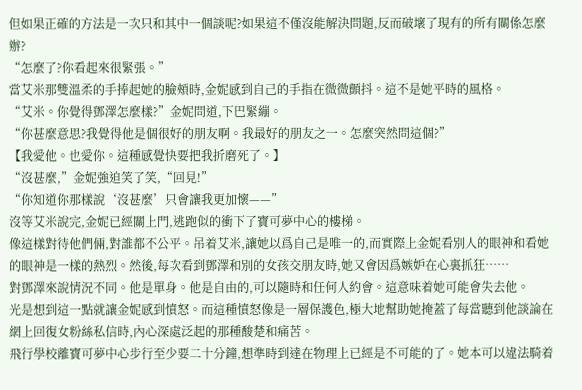但如果正確的方法是一次只和其中一個談呢?如果這不僅沒能解決問題,反而破壞了現有的所有關係怎麼辦?
“怎麼了?你看起來很緊張。”
當艾米那雙溫柔的手捧起她的臉頰時,金妮感到自己的手指在微微顫抖。這不是她平時的風格。
“艾米。你覺得鄧澤怎麼樣?”金妮問道,下巴緊繃。
“你甚麼意思?我覺得他是個很好的朋友啊。我最好的朋友之一。怎麼突然問這個?”
【我愛他。也愛你。這種感覺快要把我折磨死了。】
“沒甚麼,”金妮強迫笑了笑,“回見!”
“你知道你那樣說‘沒甚麼’只會讓我更加懷——”
沒等艾米說完,金妮已經關上門,逃跑似的衝下了寶可夢中心的樓梯。
像這樣對待他們倆,對誰都不公平。吊着艾米,讓她以爲自己是唯一的,而實際上金妮看別人的眼神和看她的眼神是一樣的熱烈。然後,每次看到鄧澤和別的女孩交朋友時,她又會因爲嫉妒在心裏抓狂……
對鄧澤來說情況不同。他是單身。他是自由的,可以隨時和任何人約會。這意味着她可能會失去他。
光是想到這一點就讓金妮感到憤怒。而這種憤怒像是一層保護色,極大地幫助她掩蓋了每當聽到他談論在網上回復女粉絲私信時,內心深處泛起的那種酸楚和痛苦。
飛行學校離寶可夢中心步行至少要二十分鐘,想準時到達在物理上已經是不可能的了。她本可以違法騎着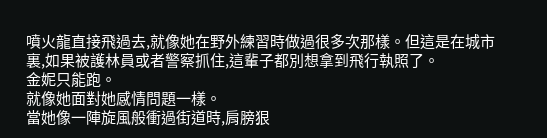噴火龍直接飛過去,就像她在野外練習時做過很多次那樣。但這是在城市裏,如果被護林員或者警察抓住,這輩子都別想拿到飛行執照了。
金妮只能跑。
就像她面對她感情問題一樣。
當她像一陣旋風般衝過街道時,肩膀狠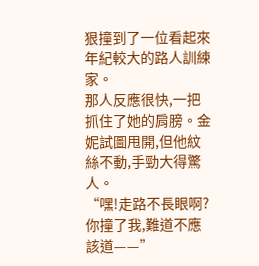狠撞到了一位看起來年紀較大的路人訓練家。
那人反應很快,一把抓住了她的肩膀。金妮試圖甩開,但他紋絲不動,手勁大得驚人。
“嘿!走路不長眼啊?你撞了我,難道不應該道——”